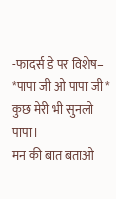-फादर्स डे पर विशेष–
*पापा जी ओ पापा जी*
कुछ मेरी भी सुनलो पापा।
मन की बात बताओ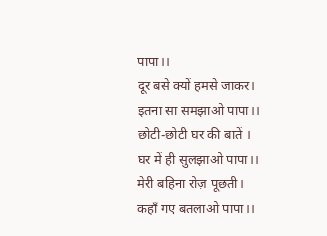पापा।।
दूर बसे क्यों हमसे जाकर।
इतना सा समझाओ पापा।।
छोटी-छोटी घर की बातें ।
घर में ही सुलझाओ पापा।।
मेरी बहिना रोज़ पूछती।
कहाँ गए बतलाओ पापा।।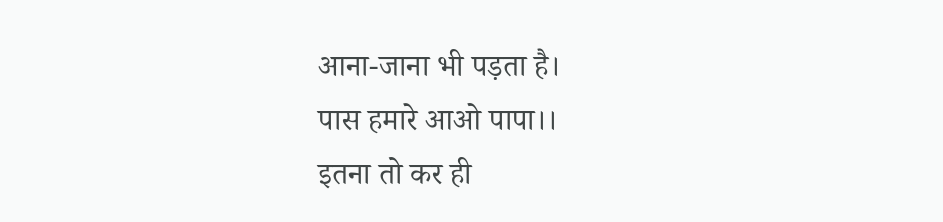आना-जाना भी पड़ता है।
पास हमारे आओ पापा।।
इतना तो कर ही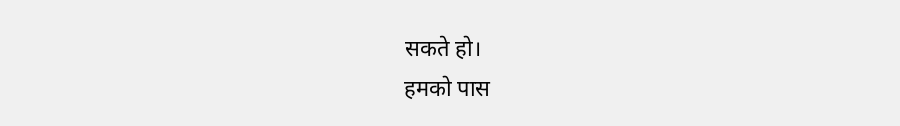सकते हो।
हमको पास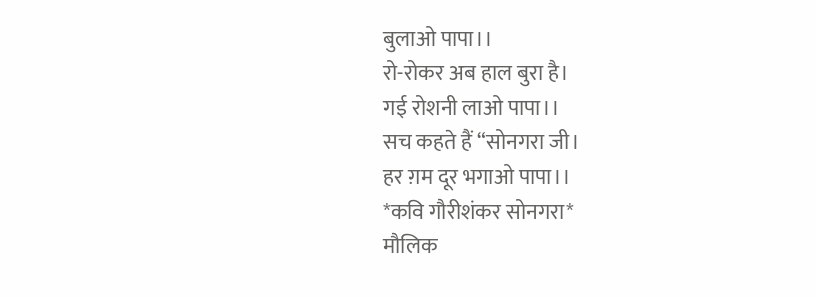बुलाओ पापा।।
रो-रोकर अब हाल बुरा है।
गई रोशनी लाओ पापा।।
सच कहते हैं “सोनगरा जी।
हर ग़म दूर भगाओ पापा।।
*कवि गौरीशंकर सोनगरा*
मौलिक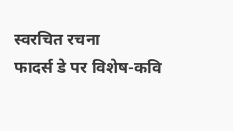स्वरचित रचना
फादर्स डे पर विशेष-कवि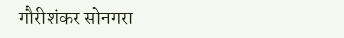गौरीशंकर सोनगरा